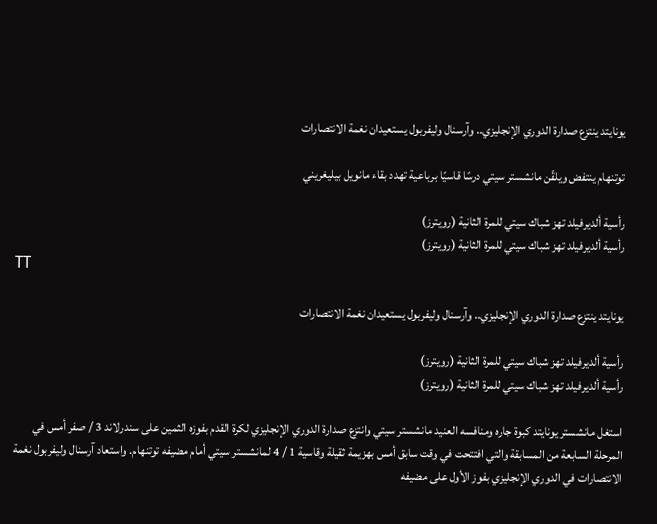يونايتد ينتزع صدارة الدوري الإنجليزي.. وآرسنال وليفربول يستعيدان نغمة الانتصارات

توتنهام ينتفض ويلقّن مانشستر سيتي درسًا قاسيًا برباعية تهدد بقاء مانويل بيليغريني

رأسية ألديرفيلد تهز شباك سيتي للمرة الثانية (رويترز)
رأسية ألديرفيلد تهز شباك سيتي للمرة الثانية (رويترز)
TT

يونايتد ينتزع صدارة الدوري الإنجليزي.. وآرسنال وليفربول يستعيدان نغمة الانتصارات

رأسية ألديرفيلد تهز شباك سيتي للمرة الثانية (رويترز)
رأسية ألديرفيلد تهز شباك سيتي للمرة الثانية (رويترز)

استغل مانشستر يونايتد كبوة جاره ومنافسه العنيد مانشستر سيتي وانتزع صدارة الدوري الإنجليزي لكرة القدم بفوزه الثمين على سندرلاند 3 / صفر أمس في المرحلة السابعة من المسابقة والتي افتتحت في وقت سابق أمس بهزيمة ثقيلة وقاسية 1 / 4 لمانشستر سيتي أمام مضيفه توتنهام. واستعاد آرسنال وليفربول نغمة الانتصارات في الدوري الإنجليزي بفوز الأول على مضيفه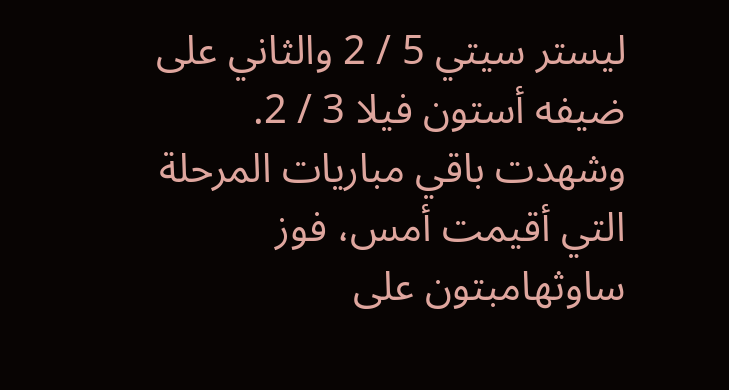ليستر سيتي 5 / 2 والثاني على ضيفه أستون فيلا 3 / 2. وشهدت باقي مباريات المرحلة التي أقيمت أمس، فوز ساوثهامبتون على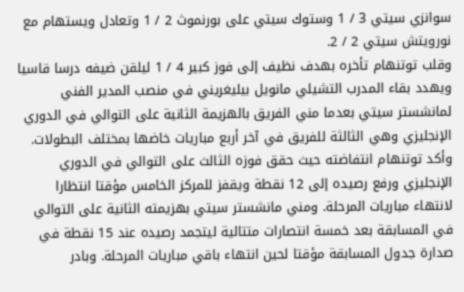سوانزي سيتي 3 / 1 وستوك سيتي على بورنموث 2 / 1 وتعادل ويستهام مع نورويتش سيتي 2 / 2.
وقلب توتنهام تأخره بهدف نظيف إلى فوز كبير 4 / 1 ليلقن ضيفه درسا قاسيا ويهدد بقاء المدرب التشيلي مانويل بيليغريني في منصب المدير الفني لمانشستر سيتي بعدما مني الفريق بالهزيمة الثانية على التوالي في الدوري الإنجليزي وهي الثالثة للفريق في آخر أربع مباريات خاضها بمختلف البطولات. وأكد توتنهام انتفاضته حيث حقق فوزه الثالث على التوالي في الدوري الإنجليزي ورفع رصيده إلى 12 نقطة ويقفز للمركز الخامس مؤقتا انتظارا لانتهاء مباريات المرحلة. ومني مانشستر سيتي بهزيمته الثانية على التوالي في المسابقة بعد خمسة انتصارات متتالية ليتجمد رصيده عند 15 نقطة في صدارة جدول المسابقة مؤقتا لحين انتهاء باقي مباريات المرحلة. وبادر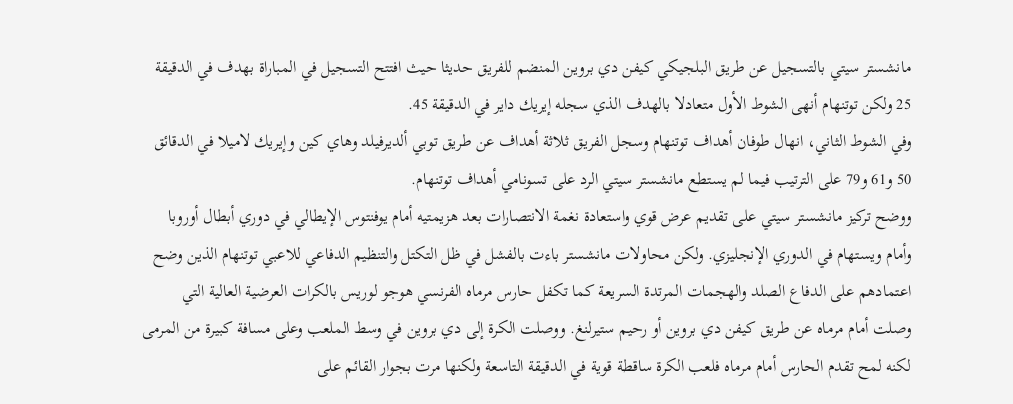مانشستر سيتي بالتسجيل عن طريق البلجيكي كيفن دي بروين المنضم للفريق حديثا حيث افتتح التسجيل في المباراة بهدف في الدقيقة 25 ولكن توتنهام أنهى الشوط الأول متعادلا بالهدف الذي سجله إيريك داير في الدقيقة 45.
وفي الشوط الثاني، انهال طوفان أهداف توتنهام وسجل الفريق ثلاثة أهداف عن طريق توبي ألديرفيلد وهاي كين وإيريك لاميلا في الدقائق 50 و61 و79 على الترتيب فيما لم يستطع مانشستر سيتي الرد على تسونامي أهداف توتنهام.
ووضح تركيز مانشستر سيتي على تقديم عرض قوي واستعادة نغمة الانتصارات بعد هزيمتيه أمام يوفنتوس الإيطالي في دوري أبطال أوروبا وأمام ويستهام في الدوري الإنجليزي. ولكن محاولات مانشستر باءت بالفشل في ظل التكتل والتنظيم الدفاعي للاعبي توتنهام الذين وضح اعتمادهم على الدفاع الصلد والهجمات المرتدة السريعة كما تكفل حارس مرماه الفرنسي هوجو لوريس بالكرات العرضية العالية التي وصلت أمام مرماه عن طريق كيفن دي بروين أو رحيم ستيرلنغ. ووصلت الكرة إلى دي بروين في وسط الملعب وعلى مسافة كبيرة من المرمى لكنه لمح تقدم الحارس أمام مرماه فلعب الكرة ساقطة قوية في الدقيقة التاسعة ولكنها مرت بجوار القائم على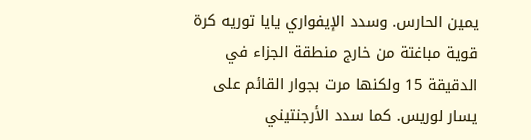يمين الحارس. وسدد الإيفواري يايا توريه كرة قوية مباغتة من خارج منطقة الجزاء في الدقيقة 15 ولكنها مرت بجوار القائم على يسار لوريس. كما سدد الأرجنتيني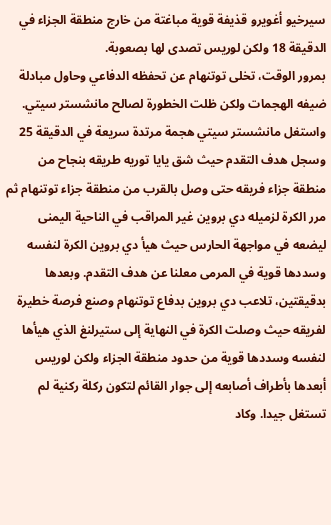سيرخيو أغويرو قذيفة قوية مباغتة من خارج منطقة الجزاء في الدقيقة 18 ولكن لوريس تصدى لها بصعوبة.
بمرور الوقت، تخلى توتنهام عن تحفظه الدفاعي وحاول مبادلة ضيفه الهجمات ولكن ظلت الخطورة لصالح مانشستر سيتي. واستغل مانشستر سيتي هجمة مرتدة سريعة في الدقيقة 25 وسجل هدف التقدم حيث شق يايا توريه طريقه بنجاح من منطقة جزاء فريقه حتى وصل بالقرب من منطقة جزاء توتنهام ثم مرر الكرة لزميله دي بروين غير المراقب في الناحية اليمنى ليضعه في مواجهة الحارس حيث هيأ دي بروين الكرة لنفسه وسددها قوية في المرمى معلنا عن هدف التقدم. وبعدها بدقيقتين، تلاعب دي بروين بدفاع توتنهام وصنع فرصة خطيرة لفريقه حيث وصلت الكرة في النهاية إلى ستيرلنغ الذي هيأها لنفسه وسددها قوية من حدود منطقة الجزاء ولكن لوريس أبعدها بأطراف أصابعه إلى جوار القائم لتكون ركلة ركنية لم تستغل جيدا. وكاد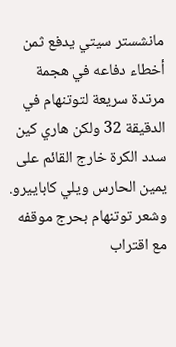مانشستر سيتي يدفع ثمن أخطاء دفاعه في هجمة مرتدة سريعة لتوتنهام في الدقيقة 32 ولكن هاري كين سدد الكرة خارج القائم على يمين الحارس ويلي كاباييرو. وشعر توتنهام بحرج موقفه مع اقتراب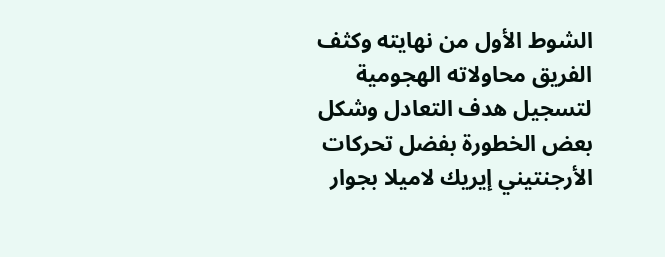الشوط الأول من نهايته وكثف الفريق محاولاته الهجومية لتسجيل هدف التعادل وشكل بعض الخطورة بفضل تحركات الأرجنتيني إيريك لاميلا بجوار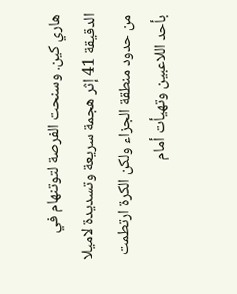هاري كين. وسنحت الفرصة لتوتنهام في الدقيقة 41 إثر هجمة سريعة وتسديدة لاميلا من حدود منطقة الجزاء ولكن الكرة ارتطمت بأحد اللاعبين وتهيأت أمام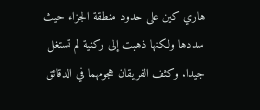هاري كين على حدود منطقة الجزاء حيث سددها ولكنها ذهبت إلى ركنية لم تستغل جيدا. وكثف الفريقان هجومهما في الدقائق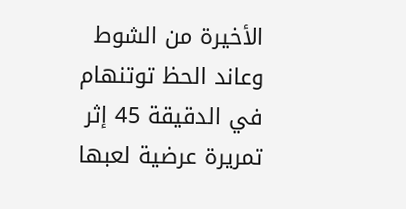الأخيرة من الشوط وعاند الحظ توتنهام في الدقيقة 45 إثر تمريرة عرضية لعبها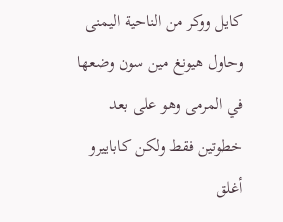كايل ووكر من الناحية اليمنى وحاول هيونغ مين سون وضعها في المرمى وهو على بعد خطوتين فقط ولكن كاباييرو أغلق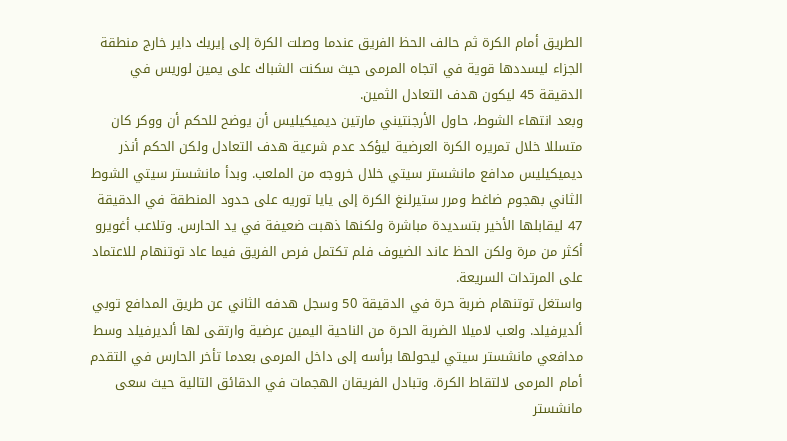الطريق أمام الكرة ثم حالف الحظ الفريق عندما وصلت الكرة إلى إيريك داير خارج منطقة الجزاء ليسددها قوية في اتجاه المرمى حيث سكنت الشباك على يمين لوريس في الدقيقة 45 ليكون هدف التعادل الثمين.
وبعد انتهاء الشوط، حاول الأرجنتيني مارتين ديميكيليس أن يوضح للحكم أن ووكر كان متسللا خلال تمريره الكرة العرضية ليؤكد عدم شرعية هدف التعادل ولكن الحكم أنذر ديميكيليس مدافع مانشستر سيتي خلال خروجه من الملعب. وبدأ مانشستر سيتي الشوط الثاني بهجوم ضاغط ومرر ستيرلنغ الكرة إلى يايا توريه على حدود المنطقة في الدقيقة 47 ليقابلها الأخير بتسديدة مباشرة ولكنها ذهبت ضعيفة في يد الحارس. وتلاعب أغويرو أكثر من مرة ولكن الحظ عاند الضيوف فلم تكتمل فرص الفريق فيما عاد توتنهام للاعتماد على المرتدات السريعة.
واستغل توتنهام ضربة حرة في الدقيقة 50 وسجل هدفه الثاني عن طريق المدافع توبي ألديرفيلد. ولعب لاميلا الضربة الحرة من الناحية اليمين عرضية وارتقى لها ألديرفيلد وسط مدافعي مانشستر سيتي ليحولها برأسه إلى داخل المرمى بعدما تأخر الحارس في التقدم أمام المرمى لالتقاط الكرة. وتبادل الفريقان الهجمات في الدقائق التالية حيث سعى مانشستر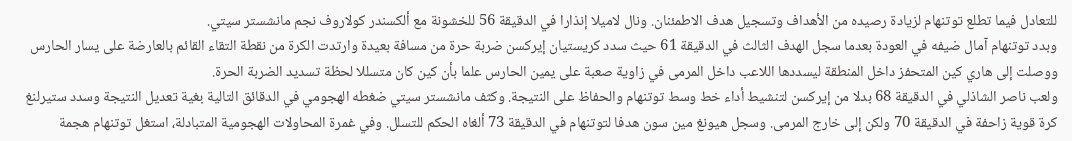للتعادل فيما تطلع توتنهام لزيادة رصيده من الأهداف وتسجيل هدف الاطمئنان. ونال لاميلا إنذارا في الدقيقة 56 للخشونة مع ألكسندر كولاروف نجم مانشستر سيتي.
وبدد توتنهام آمال ضيفه في العودة بعدما سجل الهدف الثالث في الدقيقة 61 حيث سدد كريستيان إيركسن ضربة حرة من مسافة بعيدة وارتدت الكرة من نقطة التقاء القائم بالعارضة على يسار الحارس ووصلت إلى هاري كين المتحفز داخل المنطقة ليسددها اللاعب داخل المرمى في زاوية صعبة على يمين الحارس علما بأن كين كان متسللا لحظة تسديد الضربة الحرة.
ولعب ناصر الشاذلي في الدقيقة 68 بدلا من إيركسن لتنشيط أداء خط وسط توتنهام والحفاظ على النتيجة. وكثف مانشستر سيتي ضغطه الهجومي في الدقائق التالية بغية تعديل النتيجة وسدد ستيرلنغ كرة قوية زاحفة في الدقيقة 70 ولكن إلى خارج المرمى. وسجل هيونغ مين سون هدفا لتوتنهام في الدقيقة 73 ألغاه الحكم للتسلل. وفي غمرة المحاولات الهجومية المتبادلة، استغل توتنهام هجمة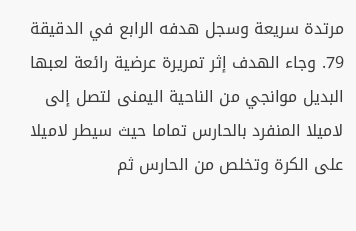مرتدة سريعة وسجل هدفه الرابع في الدقيقة 79. وجاء الهدف إثر تمريرة عرضية رائعة لعبها البديل موانجي من الناحية اليمنى لتصل إلى لاميلا المنفرد بالحارس تماما حيث سيطر لاميلا على الكرة وتخلص من الحارس ثم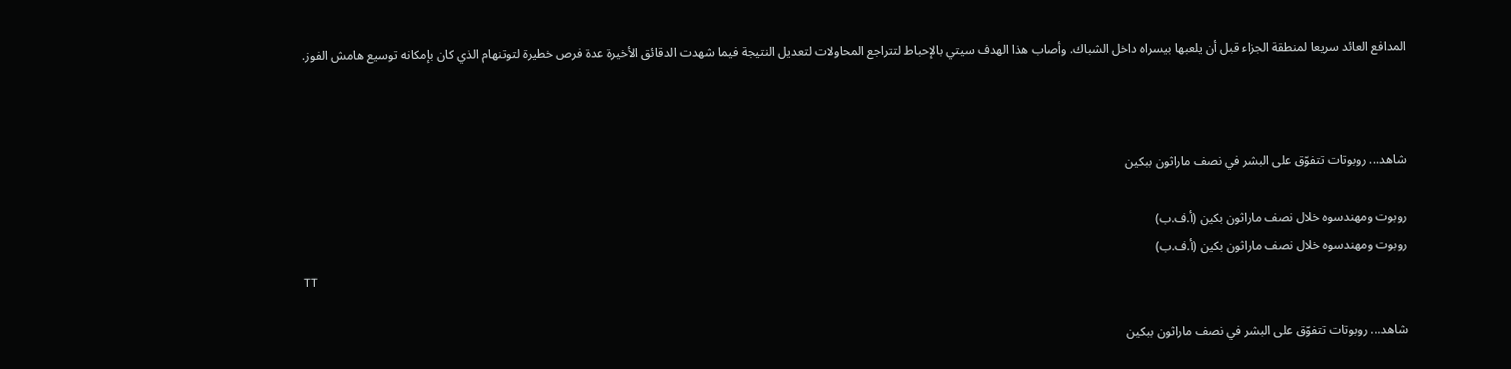المدافع العائد سريعا لمنطقة الجزاء قبل أن يلعبها بيسراه داخل الشباك. وأصاب هذا الهدف سيتي بالإحباط لتتراجع المحاولات لتعديل النتيجة فيما شهدت الدقائق الأخيرة عدة فرص خطيرة لتوتنهام الذي كان بإمكانه توسيع هامش الفوز.



شاهد... روبوتات تتفوّق على البشر في نصف ماراثون ببكين

روبوت ومهندسوه خلال نصف ماراثون بكين (أ.ف.ب)
روبوت ومهندسوه خلال نصف ماراثون بكين (أ.ف.ب)
TT

شاهد... روبوتات تتفوّق على البشر في نصف ماراثون ببكين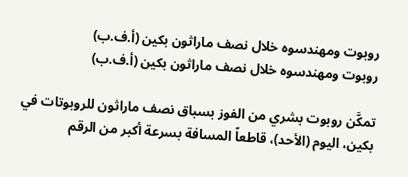روبوت ومهندسوه خلال نصف ماراثون بكين (أ.ف.ب)
روبوت ومهندسوه خلال نصف ماراثون بكين (أ.ف.ب)

تمكَّن روبوت بشري من الفوز بسباق نصف ماراثون للروبوتات في بكين، اليوم (الأحد)، قاطعاً المسافة بسرعة أكبر من الرقم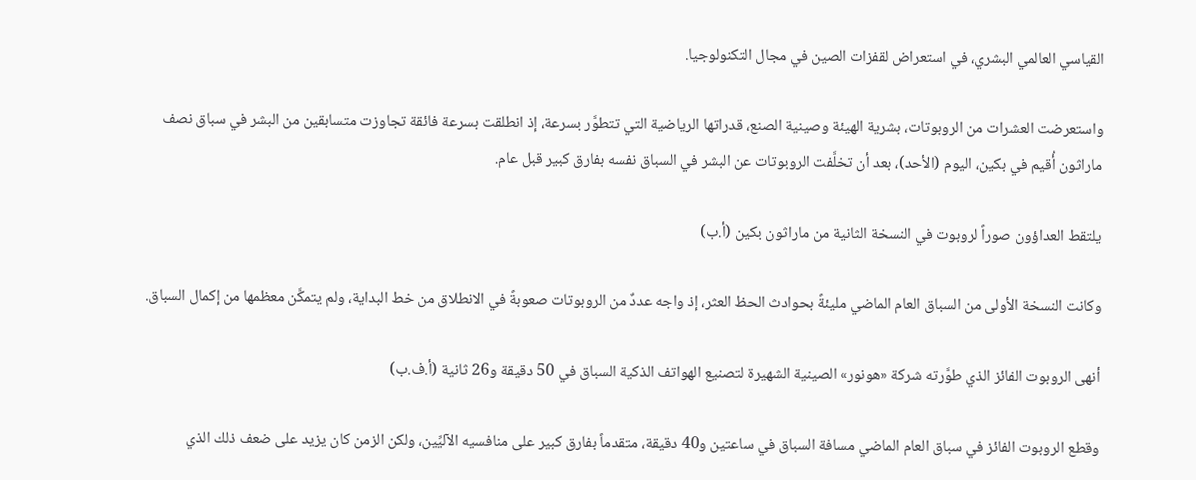القياسي العالمي البشري، في استعراض لقفزات الصين في مجال التكنولوجيا.

واستعرضت العشرات ‌من الروبوتات، بشرية الهيئة وصينية الصنع، قدراتها الرياضية التي تتطوَّر بسرعة، إذ انطلقت بسرعة فائقة تجاوزت متسابقين من البشر في سباق نصف ماراثون أُقيم في بكين، اليوم (الأحد)، بعد أن تخلَّفت الروبوتات عن البشر في السباق نفسه بفارق كبير قبل عام.

يلتقط العداؤون صوراً لروبوت في النسخة الثانية من ماراثون بكين (أ.ب)

وكانت النسخة الأولى من السباق العام الماضي مليئةً بحوادث الحظ العثر، إذ واجه عددٌ من الروبوتات صعوبةً في الانطلاق من خط البداية، ولم يتمكَّن معظمها ‌من إكمال ‌السباق.

أنهى الروبوت الفائز الذي طوَّرته شركة «هونور» الصينية الشهيرة لتصنيع الهواتف الذكية السباق في 50 دقيقة و26 ثانية (أ.ف.ب)

وقطع الروبوت الفائز في سباق ‌العام الماضي مسافة السباق في ساعتين و40 دقيقة، متقدماً بفارق كبير على منافسيه الآليِّين، ولكن الزمن كان يزيد على ضعف ذلك الذي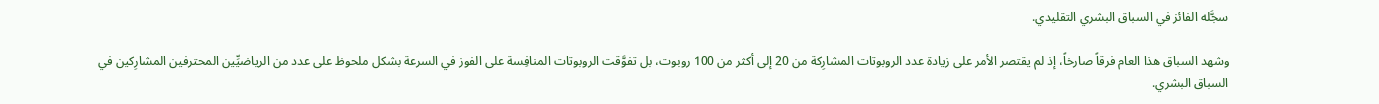سجَّله الفائز في السباق البشري التقليدي.

وشهد السباق هذا العام فرقاً صارخاً، إذ لم يقتصر الأمر على زيادة عدد الروبوتات المشارِكة من 20 إلى أكثر من 100 روبوت، بل تفوَّقت الروبوتات ‌المنافِسة على الفوز ‌في السرعة بشكل ملحوظ على عدد من الرياضيِّين المحترفين المشارِكين ‌في السباق البشري.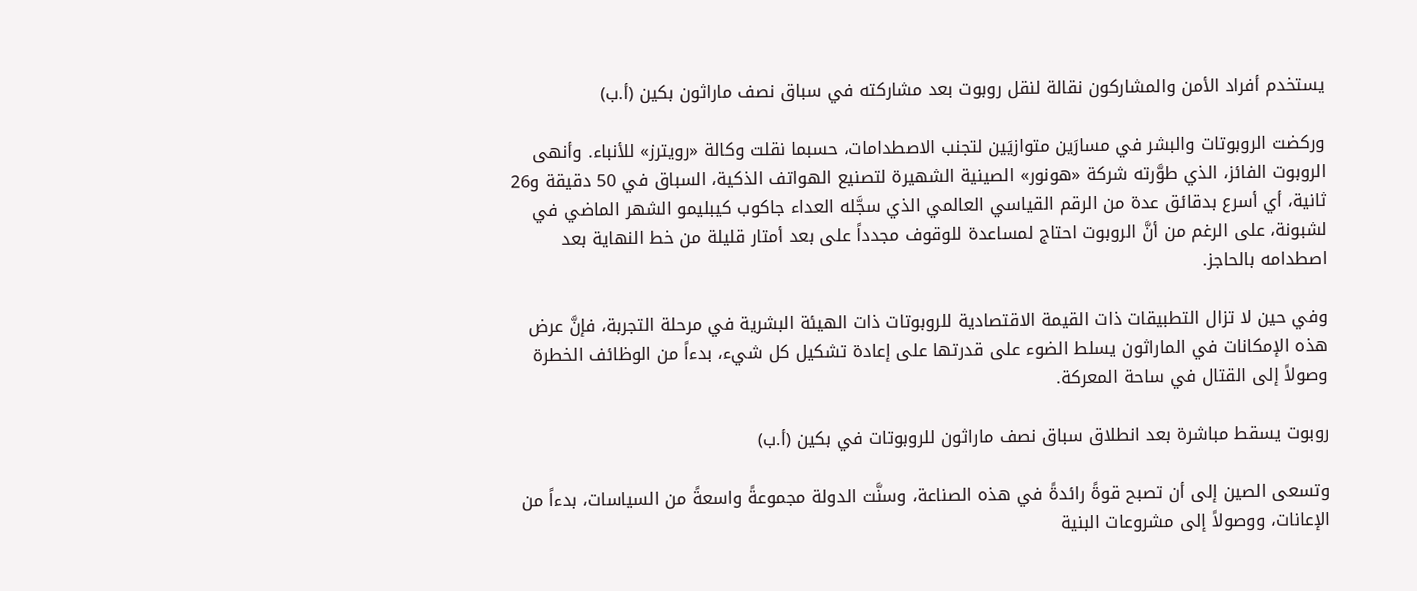يستخدم أفراد الأمن والمشاركون نقالة لنقل روبوت بعد مشاركته في سباق نصف ماراثون بكين (أ.ب)

وركضت الروبوتات والبشر في مسارَين ‌متوازيَين لتجنب الاصطدامات، حسبما نقلت وكالة «رويترز» للأنباء. وأنهى الروبوت الفائز، الذي طوَّرته شركة «هونور» الصينية الشهيرة لتصنيع الهواتف الذكية، السباق في 50 دقيقة و26 ثانية، أي أسرع بدقائق عدة من الرقم ‌القياسي العالمي الذي سجَّله العداء جاكوب كيبليمو الشهر الماضي في لشبونة، على الرغم من أنَّ الروبوت احتاج لمساعدة للوقوف مجدداً على بعد أمتار قليلة من خط النهاية بعد اصطدامه بالحاجز.

وفي حين لا تزال التطبيقات ذات القيمة الاقتصادية للروبوتات ذات الهيئة البشرية في مرحلة التجربة، فإنَّ عرض هذه الإمكانات في الماراثون يسلط الضوء على قدرتها على إعادة تشكيل كل شيء، بدءاً من الوظائف الخطرة وصولاً إلى القتال في ساحة المعركة.

روبوت يسقط مباشرة بعد انطلاق سباق نصف ماراثون للروبوتات في بكين (أ.ب)

وتسعى الصين إلى أن تصبح قوةً رائدةً في هذه الصناعة، وسنَّت الدولة مجموعةً واسعةً من السياسات، بدءاً من الإعانات، ووصولاً إلى مشروعات البنية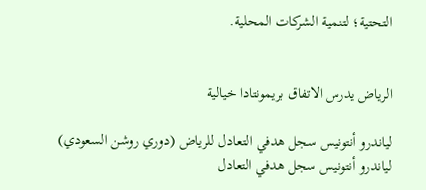التحتية؛ لتنمية الشركات المحلية.


الرياض يدرس الاتفاق بريمونتادا خيالية

لياندرو أنتونيس سجل هدفي التعادل للرياض (دوري روشن السعودي)
لياندرو أنتونيس سجل هدفي التعادل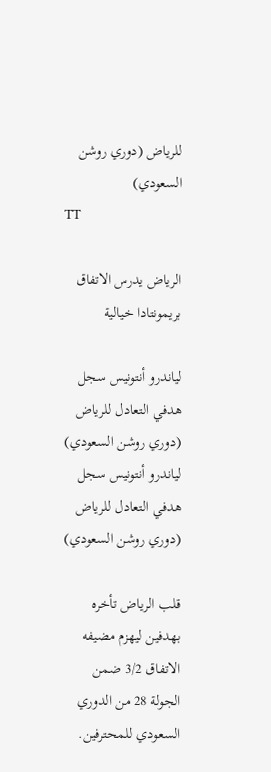للرياض (دوري روشن السعودي)
TT

الرياض يدرس الاتفاق بريمونتادا خيالية

لياندرو أنتونيس سجل هدفي التعادل للرياض (دوري روشن السعودي)
لياندرو أنتونيس سجل هدفي التعادل للرياض (دوري روشن السعودي)

قلب الرياض تأخره بهدفين ليهزم مضيفه الاتفاق 3/2 ضمن الجولة 28 من الدوري السعودي للمحترفين.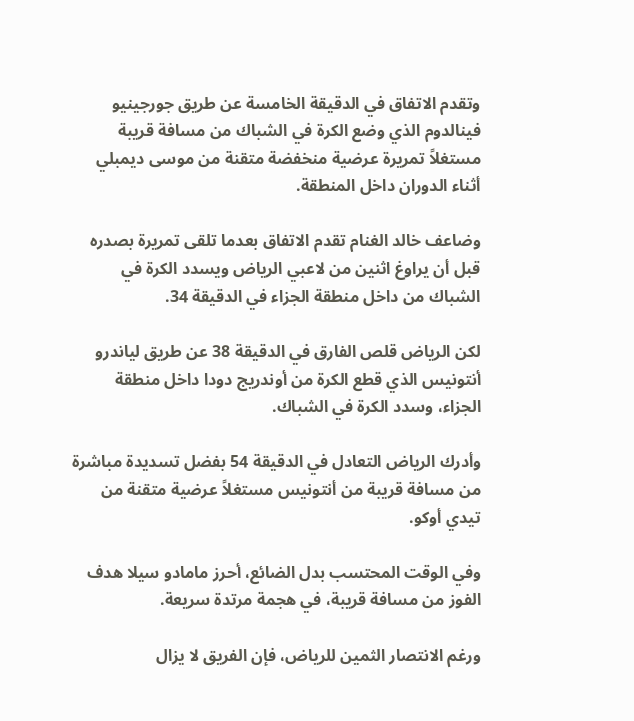وتقدم الاتفاق في الدقيقة الخامسة عن طريق جورجينيو فينالدوم الذي وضع الكرة في الشباك من مسافة قريبة مستغلاً تمريرة عرضية منخفضة متقنة من موسى ديمبلي أثناء الدوران داخل المنطقة.

وضاعف خالد الغنام تقدم الاتفاق بعدما تلقى تمريرة بصدره قبل أن يراوغ اثنين من لاعبي الرياض ويسدد الكرة في الشباك من داخل منطقة الجزاء في الدقيقة 34.

لكن الرياض قلص الفارق في الدقيقة 38 عن طريق لياندرو أنتونيس الذي قطع الكرة من أوندريج دودا داخل منطقة الجزاء، وسدد الكرة في الشباك.

وأدرك الرياض التعادل في الدقيقة 54 بفضل تسديدة مباشرة من مسافة قريبة من أنتونيس مستغلاً عرضية متقنة من تيدي أوكو.

وفي الوقت المحتسب بدل الضائع، أحرز مامادو سيلا هدف الفوز من مسافة قريبة، في هجمة مرتدة سريعة.

ورغم الانتصار الثمين للرياض، فإن الفريق لا يزال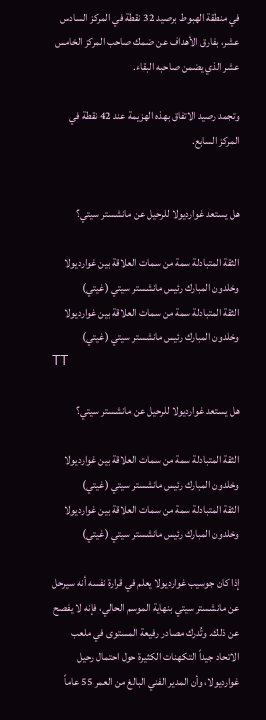في منطقة الهبوط برصيد 32 نقطة في المركز السادس عشر، بفارق الأهداف عن ضمك صاحب المركز الخامس عشر الذي يضمن صاحبه البقاء.

وتجمد رصيد الاتفاق بهذه الهزيمة عند 42 نقطة في المركز السابع.


هل يستعد غوارديولا للرحيل عن مانشستر سيتي؟

الثقة المتبادلة سمة من سمات العلاقة بين غوارديولا وخلدون المبارك رئيس مانشستر سيتي (غيتي)
الثقة المتبادلة سمة من سمات العلاقة بين غوارديولا وخلدون المبارك رئيس مانشستر سيتي (غيتي)
TT

هل يستعد غوارديولا للرحيل عن مانشستر سيتي؟

الثقة المتبادلة سمة من سمات العلاقة بين غوارديولا وخلدون المبارك رئيس مانشستر سيتي (غيتي)
الثقة المتبادلة سمة من سمات العلاقة بين غوارديولا وخلدون المبارك رئيس مانشستر سيتي (غيتي)

إذا كان جوسيب غوارديولا يعلم في قرارة نفسه أنه سيرحل عن مانشستر سيتي بنهاية الموسم الحالي، فإنه لا يفصح عن ذلك. وتُدرك مصادر رفيعة المستوى في ملعب الاتحاد جيداً التكهنات الكثيرة حول احتمال رحيل غوارديولا، وأن المدير الفني البالغ من العمر 55 عاماً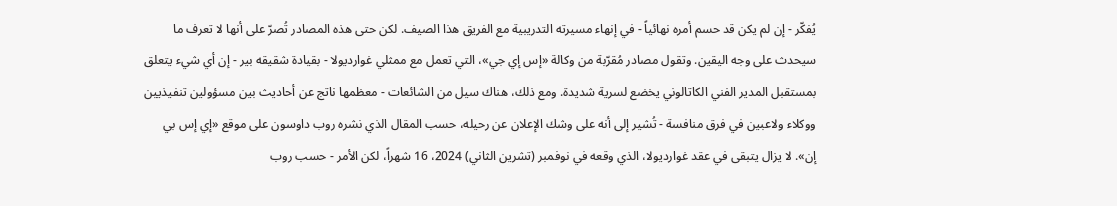يُفكّر - إن لم يكن قد حسم أمره نهائياً - في إنهاء مسيرته التدريبية مع الفريق هذا الصيف. لكن حتى هذه المصادر تُصرّ على أنها لا تعرف ما سيحدث على وجه اليقين. وتقول مصادر مُقرّبة من وكالة «إس إي جي»، التي تعمل مع ممثلي غوارديولا - بقيادة شقيقه بير - إن أي شيء يتعلق بمستقبل المدير الفني الكاتالوني يخضع لسرية شديدة. ومع ذلك، هناك سيل من الشائعات - معظمها ناتج عن أحاديث بين مسؤولين تنفيذيين ووكلاء ولاعبين في فرق منافسة - تُشير إلى أنه على وشك الإعلان عن رحيله، حسب المقال الذي نشره روب داوسون على موقع «إي إس بي إن». لا يزال يتبقى في عقد غوارديولا، الذي وقعه في نوفمبر (تشرين الثاني) 2024، 16 شهراً، لكن الأمر - حسب روب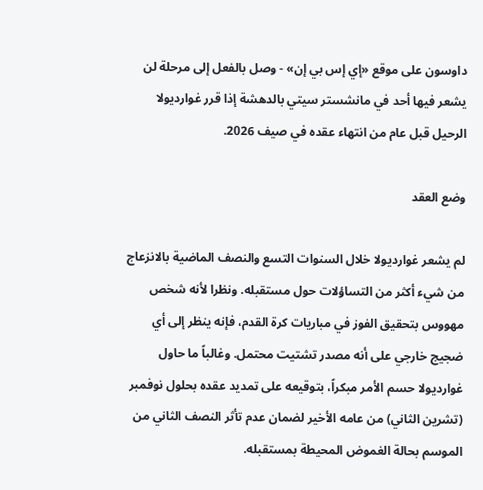داوسون على موقع «إي إس بي إن» - وصل بالفعل إلى مرحلة لن يشعر فيها أحد في مانشستر سيتي بالدهشة إذا قرر غوارديولا الرحيل قبل عام من انتهاء عقده في صيف 2026.

وضع العقد

لم يشعر غوارديولا خلال السنوات التسع والنصف الماضية بالانزعاج من شيء أكثر من التساؤلات حول مستقبله. ونظرا لأنه شخص مهووس بتحقيق الفوز في مباريات كرة القدم، فإنه ينظر إلى أي ضجيج خارجي على أنه مصدر تشتيت محتمل. وغالباً ما حاول غوارديولا حسم الأمر مبكراً، بتوقيعه على تمديد عقده بحلول نوفمبر (تشرين الثاني) من عامه الأخير لضمان عدم تأثر النصف الثاني من الموسم بحالة الغموض المحيطة بمستقبله.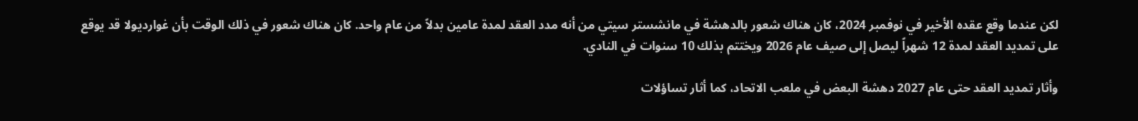لكن عندما وقع عقده الأخير في نوفمبر 2024، كان هناك شعور بالدهشة في مانشستر سيتي من أنه مدد العقد لمدة عامين بدلاً من عام واحد. كان هناك شعور في ذلك الوقت بأن غوارديولا قد يوقع على تمديد العقد لمدة 12 شهراً ليصل إلى صيف عام 2026 ويختتم بذلك 10 سنوات في النادي.

وأثار تمديد العقد حتى عام 2027 دهشة البعض في ملعب الاتحاد، كما أثار تساؤلات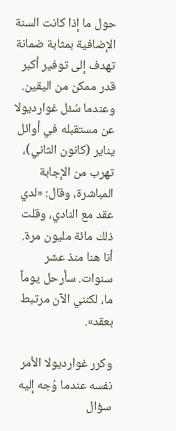حول ما إذا كانت السنة الإضافية بمثابة ضمانة تهدف إلى توفير أكبر قدر ممكن من اليقين. وعندما سُئل غوارديولا عن مستقبله في أوائل يناير (كانون الثاني)، تهرب من الإجابة المباشرة، وقال: «لدي عقد مع النادي، وقلت ذلك مائة مليون مرة. أنا هنا منذ عشر سنوات. سأرحل يوماً ما، لكنني الآن مرتبط بعقد».

وكرر غوارديولا الأمر نفسه عندما وُجه إليه سؤال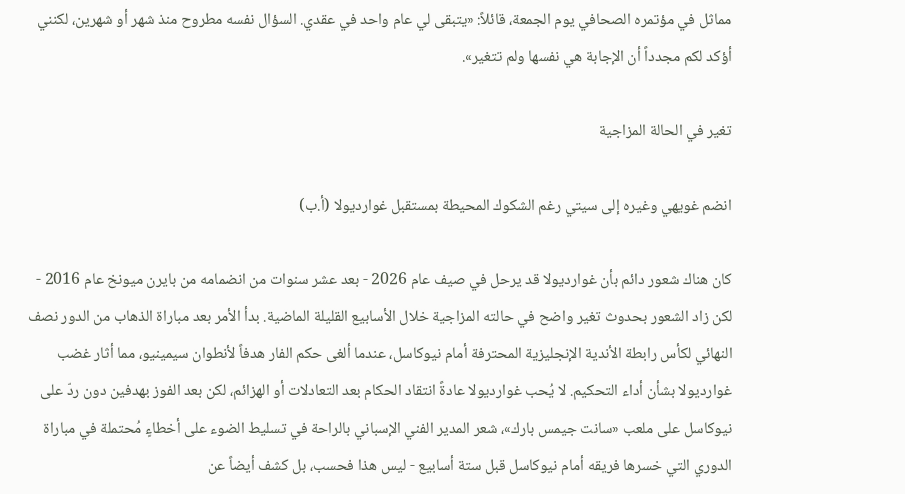مماثل في مؤتمره الصحافي يوم الجمعة، قائلاً: «يتبقى لي عام واحد في عقدي. السؤال نفسه مطروح منذ شهر أو شهرين، لكنني أؤكد لكم مجدداً أن الإجابة هي نفسها ولم تتغير».

تغير في الحالة المزاجية

انضم غويهي وغيره إلى سيتي رغم الشكوك المحيطة بمستقبل غوارديولا (أ.ب)

كان هناك شعور دائم بأن غوارديولا قد يرحل في صيف عام 2026 - بعد عشر سنوات من انضمامه من بايرن ميونخ عام 2016 - لكن زاد الشعور بحدوث تغير واضح في حالته المزاجية خلال الأسابيع القليلة الماضية. بدأ الأمر بعد مباراة الذهاب من الدور نصف النهائي لكأس رابطة الأندية الإنجليزية المحترفة أمام نيوكاسل، عندما ألغى حكم الفار هدفاً لأنطوان سيمينيو، مما أثار غضب غوارديولا بشأن أداء التحكيم. لا يُحب غوارديولا عادةً انتقاد الحكام بعد التعادلات أو الهزائم، لكن بعد الفوز بهدفين دون ردّ على نيوكاسل على ملعب «سانت جيمس بارك»، شعر المدير الفني الإسباني بالراحة في تسليط الضوء على أخطاءٍ مُحتملة في مباراة الدوري التي خسرها فريقه أمام نيوكاسل قبل ستة أسابيع - ليس هذا فحسب، بل كشف أيضاً عن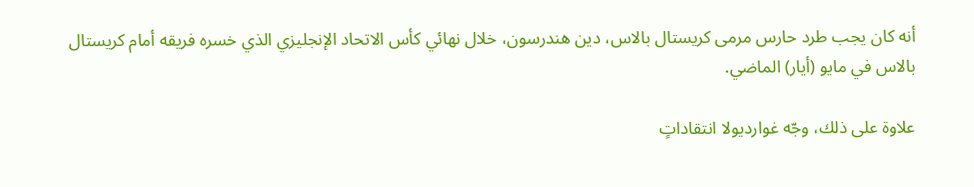أنه كان يجب طرد حارس مرمى كريستال بالاس، دين هندرسون، خلال نهائي كأس الاتحاد الإنجليزي الذي خسره فريقه أمام كريستال بالاس في مايو (أيار) الماضي.

علاوة على ذلك، وجّه غوارديولا انتقاداتٍ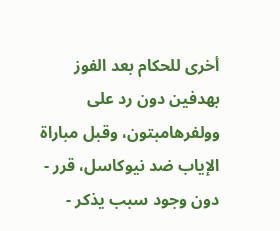أخرى للحكام بعد الفوز بهدفين دون رد على وولفرهامبتون، وقبل مباراة الإياب ضد نيوكاسل، قرر - دون وجود سبب يذكر -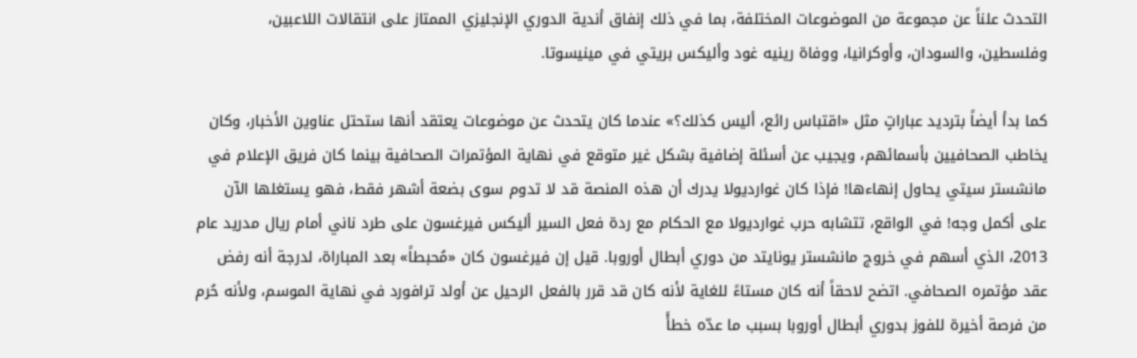التحدث علناً عن مجموعة من الموضوعات المختلفة، بما في ذلك إنفاق أندية الدوري الإنجليزي الممتاز على انتقالات اللاعبين، وفلسطين، والسودان، وأوكرانيا، ووفاة رينيه غود وأليكس بريتي في مينيسوتا.

كما بدأ أيضاً بترديد عباراتٍ مثل «اقتباس رائع، أليس كذلك؟» عندما كان يتحدث عن موضوعات يعتقد أنها ستحتل عناوين الأخبار، وكان يخاطب الصحافيين بأسمائهم، ويجيب عن أسئلة إضافية بشكل غير متوقع في نهاية المؤتمرات الصحافية بينما كان فريق الإعلام في مانشستر سيتي يحاول إنهاءها! فإذا كان غوارديولا يدرك أن هذه المنصة قد لا تدوم سوى بضعة أشهر فقط، فهو يستغلها الآن على أكمل وجه! في الواقع، تتشابه حرب غوارديولا مع الحكام مع ردة فعل السير أليكس فيرغسون على طرد ناني أمام ريال مدريد عام 2013، الذي أسهم في خروج مانشستر يونايتد من دوري أبطال أوروبا. قيل إن فيرغسون كان «مُحبطاً» بعد المباراة، لدرجة أنه رفض عقد مؤتمره الصحافي. اتضح لاحقاً أنه كان مستاءً للغاية لأنه كان قد قرر بالفعل الرحيل عن أولد ترافورد في نهاية الموسم، ولأنه حُرم من فرصة أخيرة للفوز بدوري أبطال أوروبا بسبب ما عدّه خطأً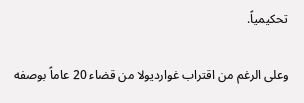تحكيمياً.

وعلى الرغم من اقتراب غوارديولا من قضاء 20 عاماً بوصفه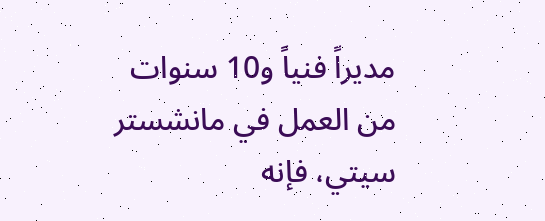مديراً فنياً و10 سنوات من العمل في مانشستر سيتي، فإنه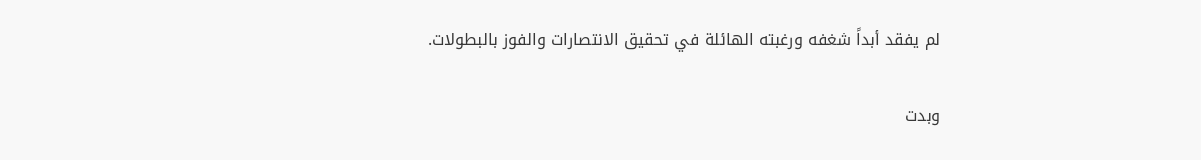لم يفقد أبداً شغفه ورغبته الهائلة في تحقيق الانتصارات والفوز بالبطولات.

وبدت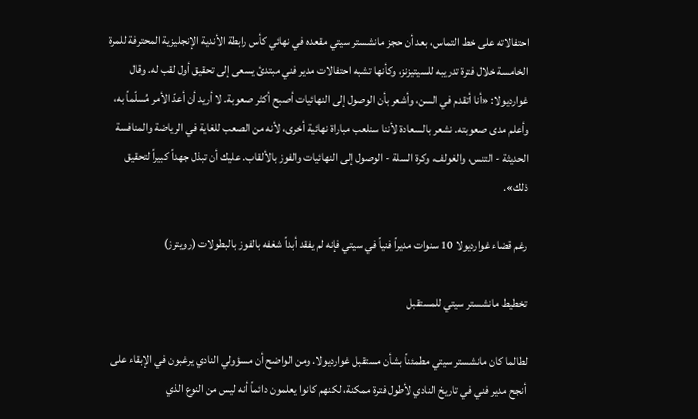احتفالاته على خط التماس، بعد أن حجز مانشستر سيتي مقعده في نهائي كأس رابطة الأندية الإنجليزية المحترفة للمرة الخامسة خلال فترة تدريبه للسيتيزنز، وكأنها تشبه احتفالات مدير فني مبتدئ يسعى إلى تحقيق أول لقب له. وقال غوارديولا: «أنا أتقدم في السن، وأشعر بأن الوصول إلى النهائيات أصبح أكثر صعوبة. لا أريد أن أعدّ الأمر مُسلّماً به، وأعلم مدى صعوبته. نشعر بالسعادة لأننا سنلعب مباراة نهائية أخرى، لأنه من الصعب للغاية في الرياضة والمنافسة الحديثة - التنس، والغولف، وكرة السلة - الوصول إلى النهائيات والفوز بالألقاب. عليك أن تبذل جهداً كبيراً لتحقيق ذلك».

رغم قضاء غوارديولا 10 سنوات مديراً فنياً في سيتي فإنه لم يفقد أبداً شغفه بالفوز بالبطولات (رويترز)

تخطيط مانشستر سيتي للمستقبل

لطالما كان مانشستر سيتي مطمئناً بشأن مستقبل غوارديولا. ومن الواضح أن مسؤولي النادي يرغبون في الإبقاء على أنجح مدير فني في تاريخ النادي لأطول فترة ممكنة، لكنهم كانوا يعلمون دائماً أنه ليس من النوع الذي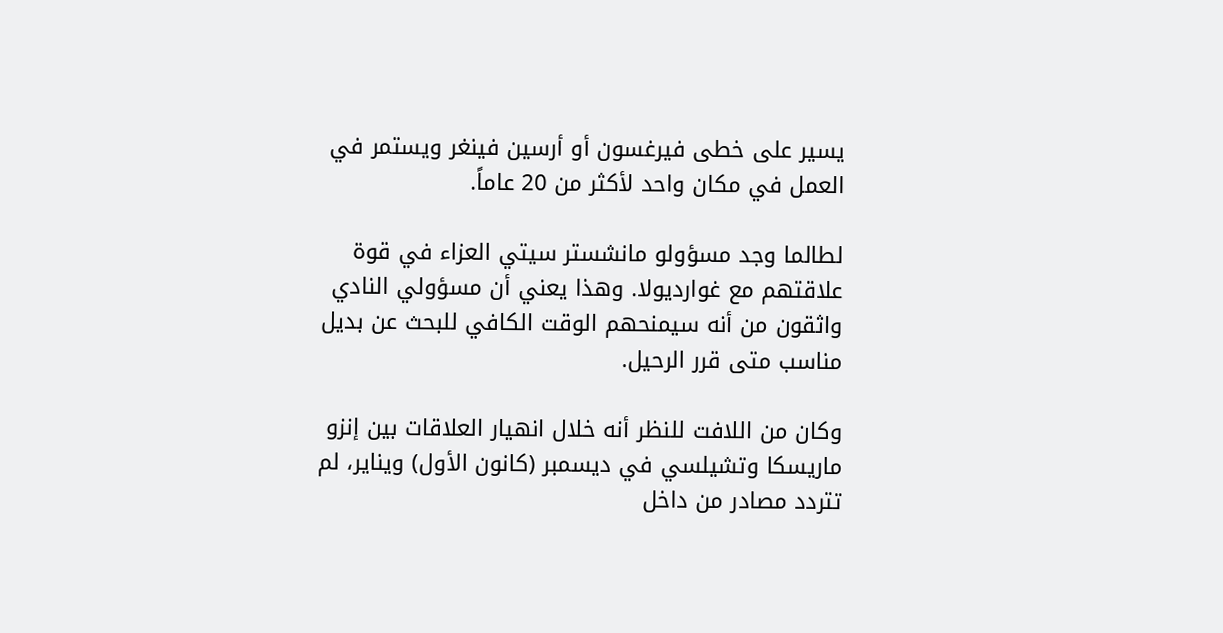يسير على خطى فيرغسون أو أرسين فينغر ويستمر في العمل في مكان واحد لأكثر من 20 عاماً.

لطالما وجد مسؤولو مانشستر سيتي العزاء في قوة علاقتهم مع غوارديولا. وهذا يعني أن مسؤولي النادي واثقون من أنه سيمنحهم الوقت الكافي للبحث عن بديل مناسب متى قرر الرحيل.

وكان من اللافت للنظر أنه خلال انهيار العلاقات بين إنزو ماريسكا وتشيلسي في ديسمبر (كانون الأول) ويناير، لم تتردد مصادر من داخل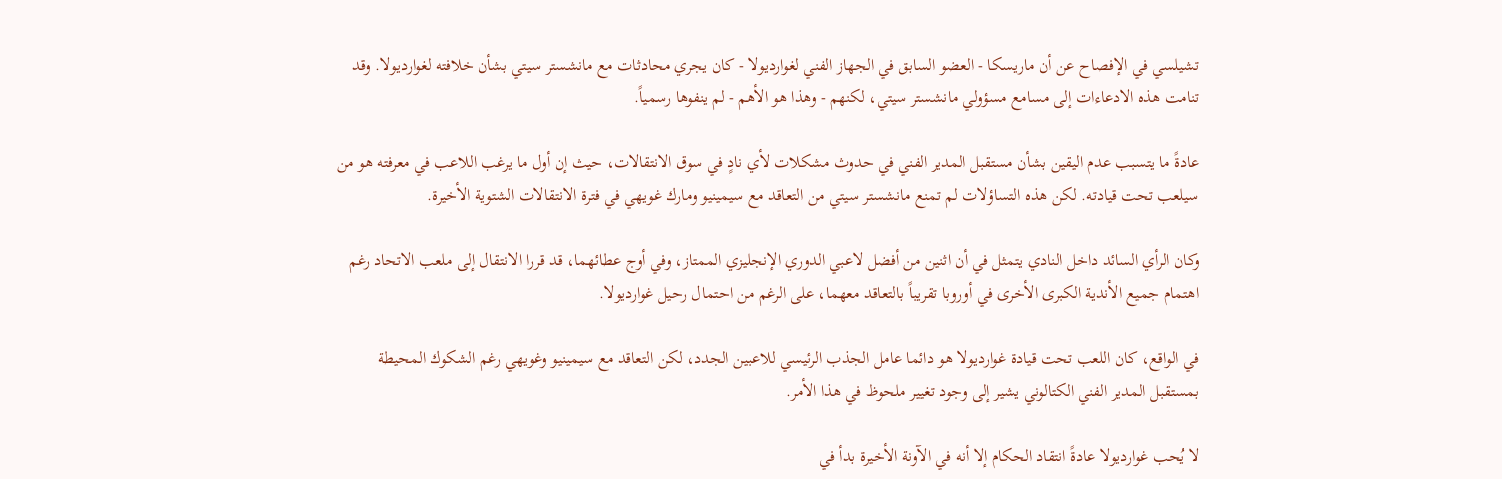تشيلسي في الإفصاح عن أن ماريسكا - العضو السابق في الجهاز الفني لغوارديولا - كان يجري محادثات مع مانشستر سيتي بشأن خلافته لغوارديولا. وقد تنامت هذه الادعاءات إلى مسامع مسؤولي مانشستر سيتي، لكنهم - وهذا هو الأهم - لم ينفوها رسمياً.

عادةً ما يتسبب عدم اليقين بشأن مستقبل المدير الفني في حدوث مشكلات لأي نادٍ في سوق الانتقالات، حيث إن أول ما يرغب اللاعب في معرفته هو من سيلعب تحت قيادته. لكن هذه التساؤلات لم تمنع مانشستر سيتي من التعاقد مع سيمينيو ومارك غويهي في فترة الانتقالات الشتوية الأخيرة.

وكان الرأي السائد داخل النادي يتمثل في أن اثنين من أفضل لاعبي الدوري الإنجليزي الممتاز، وفي أوج عطائهما، قد قررا الانتقال إلى ملعب الاتحاد رغم اهتمام جميع الأندية الكبرى الأخرى في أوروبا تقريباً بالتعاقد معهما، على الرغم من احتمال رحيل غوارديولا.

في الواقع، كان اللعب تحت قيادة غوارديولا هو دائما عامل الجذب الرئيسي للاعبين الجدد، لكن التعاقد مع سيمينيو وغويهي رغم الشكوك المحيطة بمستقبل المدير الفني الكتالوني يشير إلى وجود تغيير ملحوظ في هذا الأمر.

لا يُحب غوارديولا عادةً انتقاد الحكام إلا أنه في الآونة الأخيرة بدأ في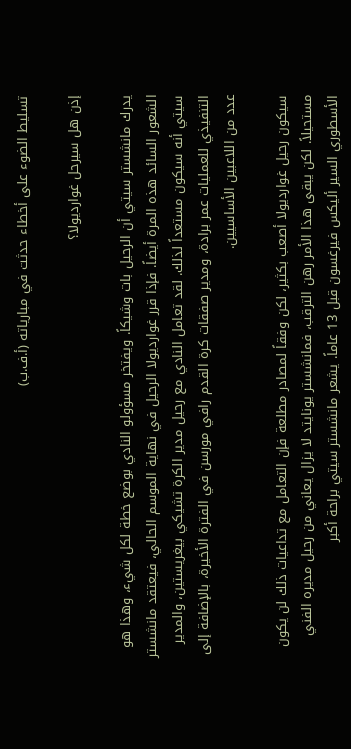تسليط الضوء على أخطاء حدثت في مبارياته (أ.ف.ب)

إذن هل سيرحل غوارديولا؟

يدرك مانشستر سيتي أن الرحيل بات وشيكاً. ويفتخر مسؤولو النادي بوضع خطة لكل شيء، وهذا هو الشعور السائد هذه المرة أيضاً. فإذا قرر غوارديولا الرحيل في نهاية الموسم الحالي، فيعتقد مانشستر سيتي أنه سيكون مستعداً لذلك. لقد تعامل النادي مع رحيل مدير الكرة تشيكي بيغريستين، والمدير التنفيذي للعمليات عمر برادة، ومدير صفقات كرة القدم رافي مورسن في الفترة الأخيرة، بالإضافة إلى عدد من اللاعبين الأساسيين.

سيكون رحيل غوارديولا أصعب بكثير، لكن وفقاً لمصادر مطلعة فإن التعامل مع تداعيات ذلك لن يكون مستحيلاً. لكن يبقى هذا الأمر رهن الترقب، فمانشستر يونايتد لا يزال يعاني من رحيل مديره الفني الأسطوري السير أليكس فيرغسون قبل 13 عاماً. يشعر مانشستر سيتي براحة أكبر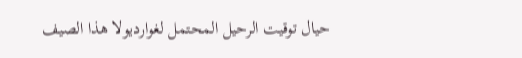حيال توقيت الرحيل المحتمل لغوارديولا هذا الصيف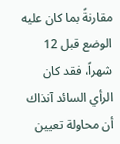مقارنةً بما كان عليه الوضع قبل 12 شهراً، فقد كان الرأي السائد آنذاك أن محاولة تعيين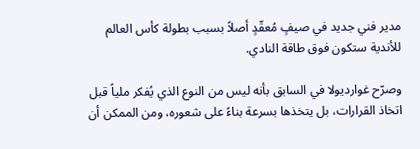مدير فني جديد في صيفٍ مُعقّدٍ أصلاً بسبب بطولة كأس العالم للأندية ستكون فوق طاقة النادي.

وصرّح غوارديولا في السابق بأنه ليس من النوع الذي يُفكر ملياً قبل اتخاذ القرارات، بل يتخذها بسرعة بناءً على شعوره، ومن الممكن أن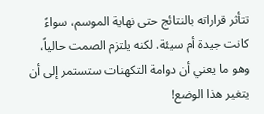تتأثر قراراته بالنتائج حتى نهاية الموسم، سواءً كانت جيدة أم سيئة. لكنه يلتزم الصمت حالياً، وهو ما يعني أن دوامة التكهنات ستستمر إلى أن يتغير هذا الوضع!